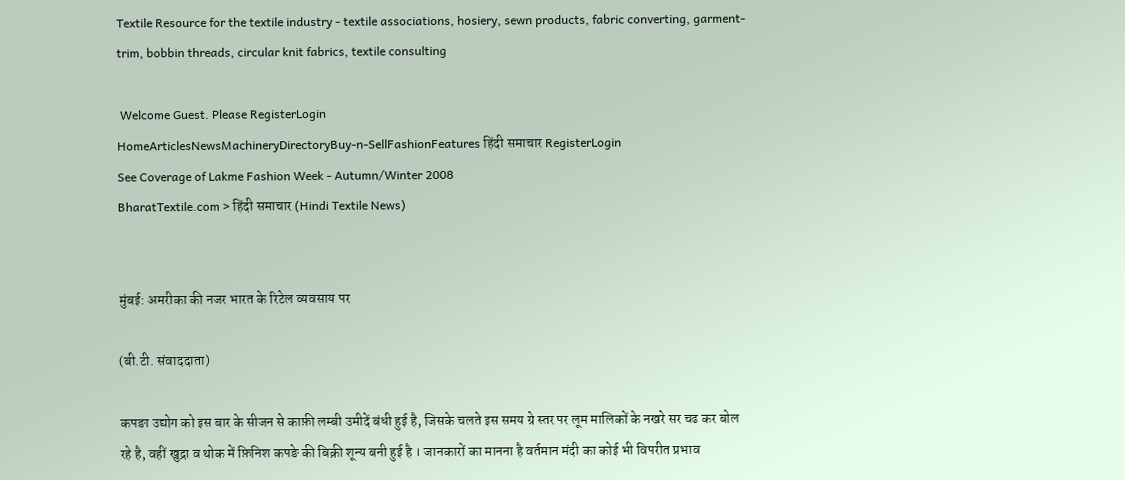Textile Resource for the textile industry - textile associations, hosiery, sewn products, fabric converting, garment-trim, bobbin threads, circular knit fabrics, textile consulting

 Welcome Guest. Please RegisterLogin
HomeArticlesNewsMachineryDirectoryBuy-n-SellFashionFeatures हिंदी समाचार RegisterLogin
See Coverage of Lakme Fashion Week - Autumn/Winter 2008
BharatTextile.com > हिंदी समाचार (Hindi Textile News)


मुंबई: अमरीका की नजर भारत के रिटेल व्यवसाय पर

(बी.टी. संवाददाता)

कपङा उद्योग को इस बार के सीजन से काफ़ी लम्बी उमीदें बंधी हुई है, जिसके चलते इस समय ग्रे स्तर पर लूम मालिकों के नखरे सर चढ कर बोल रहे है, वहीं खुद्रा व थोक में फ़िनिश कपङे की बिक्री शून्य बनी हुई है । जानकारों का मानना है वर्तमान मंदी का कोई भी विपरीत प्रभाव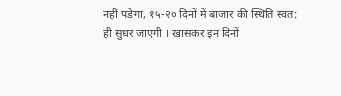नहीं पङेगा, १५-२० दिनों में बाजार की स्थिति स्वत: ही सुधर जाएगी । खासकर इन दिनों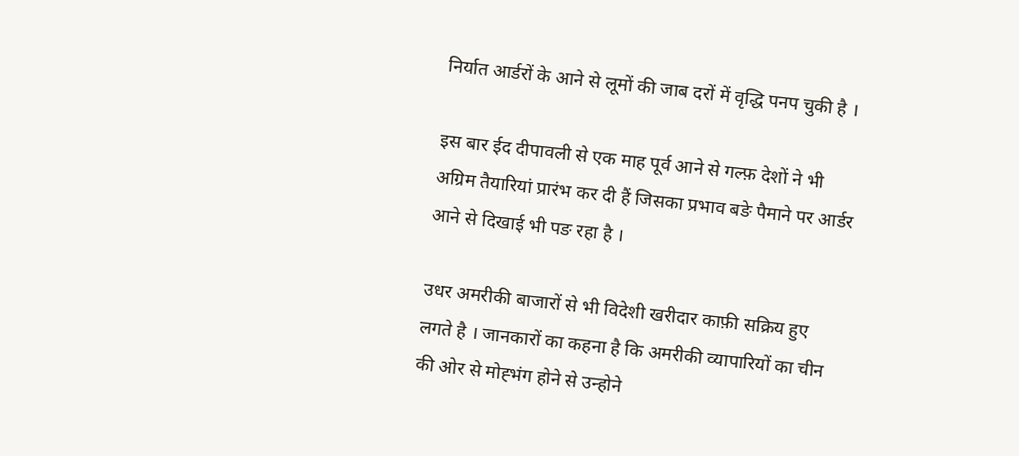निर्यात आर्डरों के आने से लूमों की जाब दरों में वृद्धि पनप चुकी है ।

इस बार ईद दीपावली से एक माह पूर्व आने से गल्फ़ देशों ने भी अग्रिम तैयारियां प्रारंभ कर दी हैं जिसका प्रभाव बङे पैमाने पर आर्डर आने से दिखाई भी पङ रहा है ।

उधर अमरीकी बाजारों से भी विदेशी खरीदार काफ़ी सक्रिय हुए लगते है । जानकारों का कहना है कि अमरीकी व्यापारियों का चीन की ओर से मोह्भंग होने से उन्होने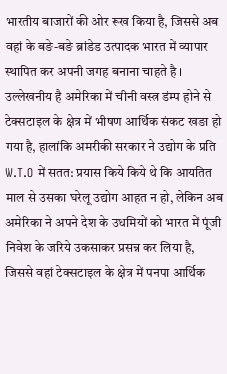भारतीय बाजारों की ओर रूख किया है, जिससे अब वहां के बङे-बङे ब्रांडेड उत्पादक भारत में व्यापार स्थापित कर अपनी जगह बनाना चाहते है । उल्लेखनीय है अमेरिका में चीनी वस्त्र डंम्प होने से टेक्सटाइल के क्षेत्र में भीषण आर्थिक संकट खङा हो गया है, हालांकि अमरीकी सरकार ने उद्योग के प्रति W.T.O में सतत: प्रयास किये किये थे कि आयतित माल से उसका घरेलू उद्योग आहत न हो, लेकिन अब अमेरिका ने अपने देश के उधमियों को भारत में पूंजी निवेश के जरिये उकसाकर प्रसन्न कर लिया है, जिससे वहां टेक्सटाइल के क्षेत्र में पनपा आर्थिक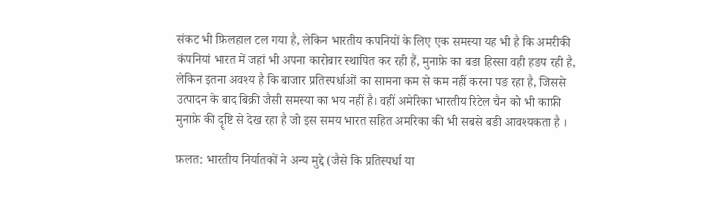संकट भी फ़िलहाल टल गया है, लेकिन भारतीय कपनियों के लिए एक समस्या यह भी है कि अमरीकी कंपनियां भारत में जहां भी अपना कारोबार स्थापित कर रही हैं, मुनाफ़े का बङा हिस्सा वही हङप रही है, लेकिन इतना अवश्य है कि बाजार प्रतिस्पर्धाओं का सामना कम से कम नहीं करना पङ रहा है, जिससे उत्पादन के बाद बिक्री जैसी समस्या का भय नहीं है। वहीं अमेरिका भारतीय रिटेल चैन को भी काफ़ी मुनाफ़े की दॄष्टि से देख रहा है जो इस समय भारत सहित अमरिका की भी सबसे बङी आवश्यकता है ।

फ़लत: भारतीय निर्यातकों ने अन्य मुद्दे (जैसे कि प्रतिस्पर्धा या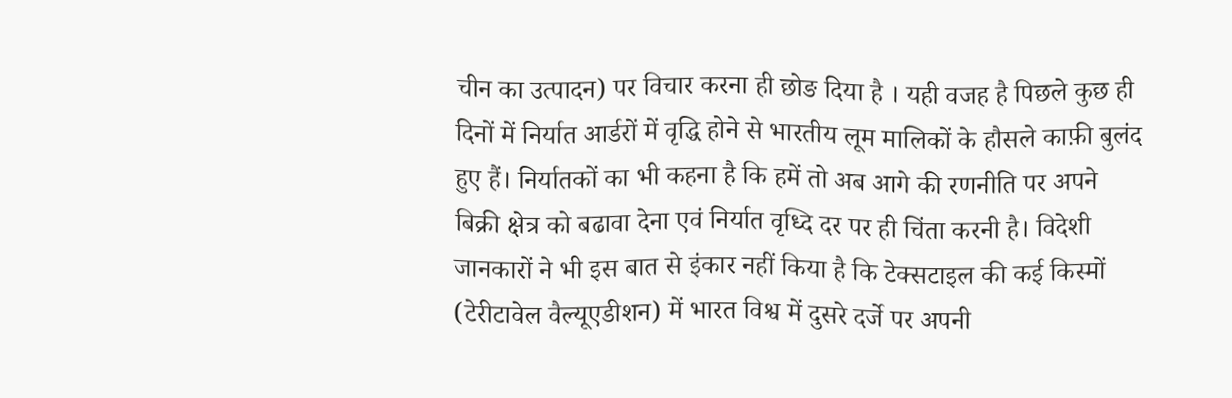चीन का उत्पादन) पर विचार करना ही छोङ दिया है । यही वजह है पिछले कुछ ही दिनों में निर्यात आर्डरों में वृद्धि होने से भारतीय लूम मालिकों के हौसले काफ़ी बुलंद हुए हैं। निर्यातकों का भी कहना है कि हमें तो अब आगे की रणनीति पर अपने बिक्री क्षेत्र को बढावा देना एवं निर्यात वृध्दि दर पर ही चिंता करनी है। विदेशी जानकारों ने भी इस बात से इंकार नहीं किया है कि टेक्सटाइल की कई किस्मों (टेरीटावेल वैल्यूएडीशन) में भारत विश्व में दुसरे दर्जे पर अपनी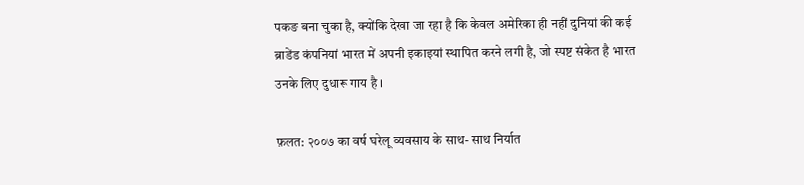पकङ बना चुका है, क्योंकि देखा जा रहा है कि केवल अमेरिका ही नहीं दुनियां की कई ब्राडेंड कंपनियां भारत में अपनी इकाइयां स्थापित करने लगी है, जो स्पष्ट संकेत है भारत उनके लिए दुधारू गाय है ।

फ़लत: २००७ का वर्ष घरेलू व्यवसाय के साथ- साथ निर्यात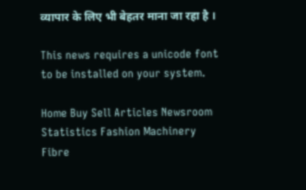व्यापार के लिए भी बेहतर माना जा रहा है ।

This news requires a unicode font to be installed on your system.

Home Buy Sell Articles Newsroom Statistics Fashion Machinery Fibre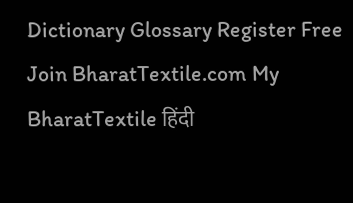Dictionary Glossary Register Free Join BharatTextile.com My BharatTextile हिंदी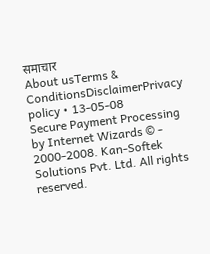समाचार
About usTerms & ConditionsDisclaimerPrivacy policy • 13-05-08
Secure Payment Processing by Internet Wizards © - 2000-2008. Kan-Softek Solutions Pvt. Ltd. All rights reserved.